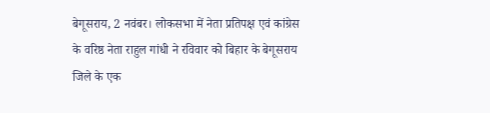बेगूसराय, 2 नवंबर। लोकसभा में नेता प्रतिपक्ष एवं कांग्रेस के वरिष्ठ नेता राहुल गांधी ने रविवार को बिहार के बेगूसराय जिले के एक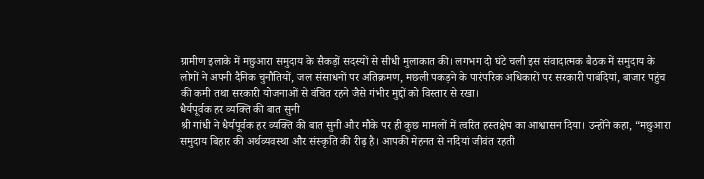ग्रामीण इलाके में मछुआरा समुदाय के सैकड़ों सदस्यों से सीधी मुलाकात की। लगभग दो घंटे चली इस संवादात्मक बैठक में समुदाय के लोगों ने अपनी दैनिक चुनौतियों, जल संसाधनों पर अतिक्रमण, मछली पकड़ने के पारंपरिक अधिकारों पर सरकारी पाबंदियां, बाजार पहुंच की कमी तथा सरकारी योजनाओं से वंचित रहने जैसे गंभीर मुद्दों को विस्तार से रखा।
धैर्यपूर्वक हर व्यक्ति की बात सुनी
श्री गांधी ने धैर्यपूर्वक हर व्यक्ति की बात सुनी और मौके पर ही कुछ मामलों में त्वरित हस्तक्षेप का आश्वासन दिया। उन्होंने कहा, “मछुआरा समुदाय बिहार की अर्थव्यवस्था और संस्कृति की रीढ़ है। आपकी मेहनत से नदियां जीवंत रहती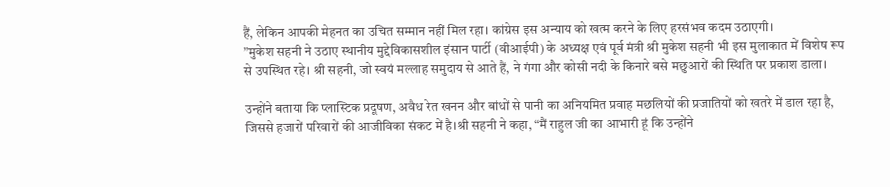हैं, लेकिन आपकी मेहनत का उचित सम्मान नहीं मिल रहा। कांग्रेस इस अन्याय को खत्म करने के लिए हरसंभव कदम उठाएगी।
”मुकेश सहनी ने उठाए स्थानीय मुद्देविकासशील इंसान पार्टी (वीआईपी) के अध्यक्ष एवं पूर्व मंत्री श्री मुकेश सहनी भी इस मुलाकात में विशेष रूप से उपस्थित रहे। श्री सहनी, जो स्वयं मल्लाह समुदाय से आते हैं, ने गंगा और कोसी नदी के किनारे बसे मछुआरों की स्थिति पर प्रकाश डाला।

उन्होंने बताया कि प्लास्टिक प्रदूषण, अवैध रेत खनन और बांधों से पानी का अनियमित प्रवाह मछलियों की प्रजातियों को खतरे में डाल रहा है, जिससे हजारों परिवारों की आजीविका संकट में है।श्री सहनी ने कहा, “मैं राहुल जी का आभारी हूं कि उन्होंने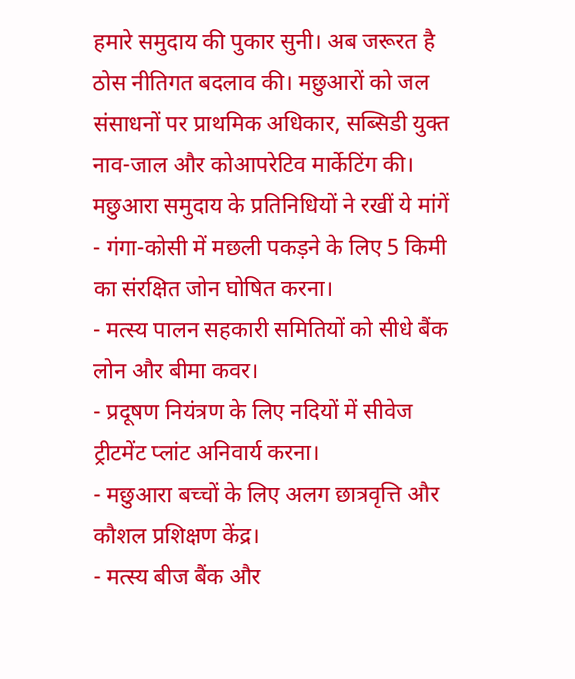हमारे समुदाय की पुकार सुनी। अब जरूरत है ठोस नीतिगत बदलाव की। मछुआरों को जल संसाधनों पर प्राथमिक अधिकार, सब्सिडी युक्त नाव-जाल और कोआपरेटिव मार्केटिंग की।
मछुआरा समुदाय के प्रतिनिधियों ने रखीं ये मांगें
- गंगा-कोसी में मछली पकड़ने के लिए 5 किमी का संरक्षित जोन घोषित करना।
- मत्स्य पालन सहकारी समितियों को सीधे बैंक लोन और बीमा कवर।
- प्रदूषण नियंत्रण के लिए नदियों में सीवेज ट्रीटमेंट प्लांट अनिवार्य करना।
- मछुआरा बच्चों के लिए अलग छात्रवृत्ति और कौशल प्रशिक्षण केंद्र।
- मत्स्य बीज बैंक और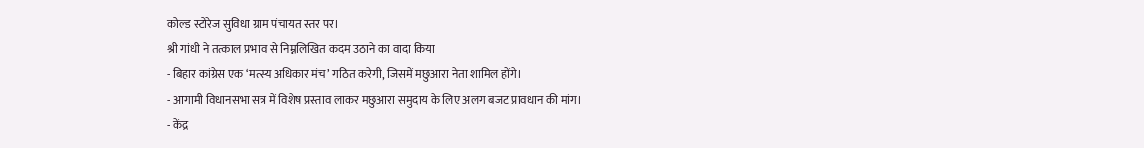कोल्ड स्टोरेज सुविधा ग्राम पंचायत स्तर पर।
श्री गांधी ने तत्काल प्रभाव से निम्नलिखित कदम उठाने का वादा किया
- बिहार कांग्रेस एक ‘मत्स्य अधिकार मंच’ गठित करेगी, जिसमें मछुआरा नेता शामिल होंगे।
- आगामी विधानसभा सत्र में विशेष प्रस्ताव लाकर मछुआरा समुदाय के लिए अलग बजट प्रावधान की मांग।
- केंद्र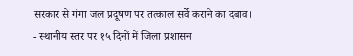सरकार से गंगा जल प्रदूषण पर तत्काल सर्वे कराने का दबाव।
- स्थानीय स्तर पर १५ दिनों में जिला प्रशासन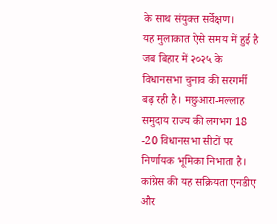के साथ संयुक्त सर्वेक्षण।
यह मुलाकात ऐसे समय में हुई है जब बिहार में २०२५ के विधानसभा चुनाव की सरगर्मी बढ़ रही है। मछुआरा-मल्लाह समुदाय राज्य की लगभग 18 -20 विधानसभा सीटों पर निर्णायक भूमिका निभाता है। कांग्रेस की यह सक्रियता एनडीए और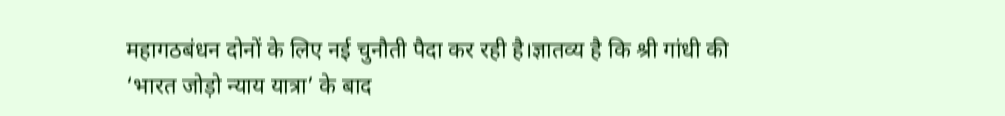महागठबंधन दोनों के लिए नई चुनौती पैदा कर रही है।ज्ञातव्य है कि श्री गांधी की ‘भारत जोड़ो न्याय यात्रा’ के बाद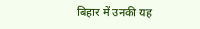बिहार में उनकी यह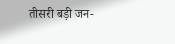तीसरी बड़ी जन-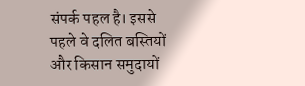संपर्क पहल है। इससे पहले वे दलित बस्तियों और किसान समुदायों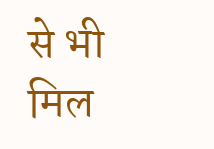से भी मिल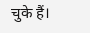चुके हैं।